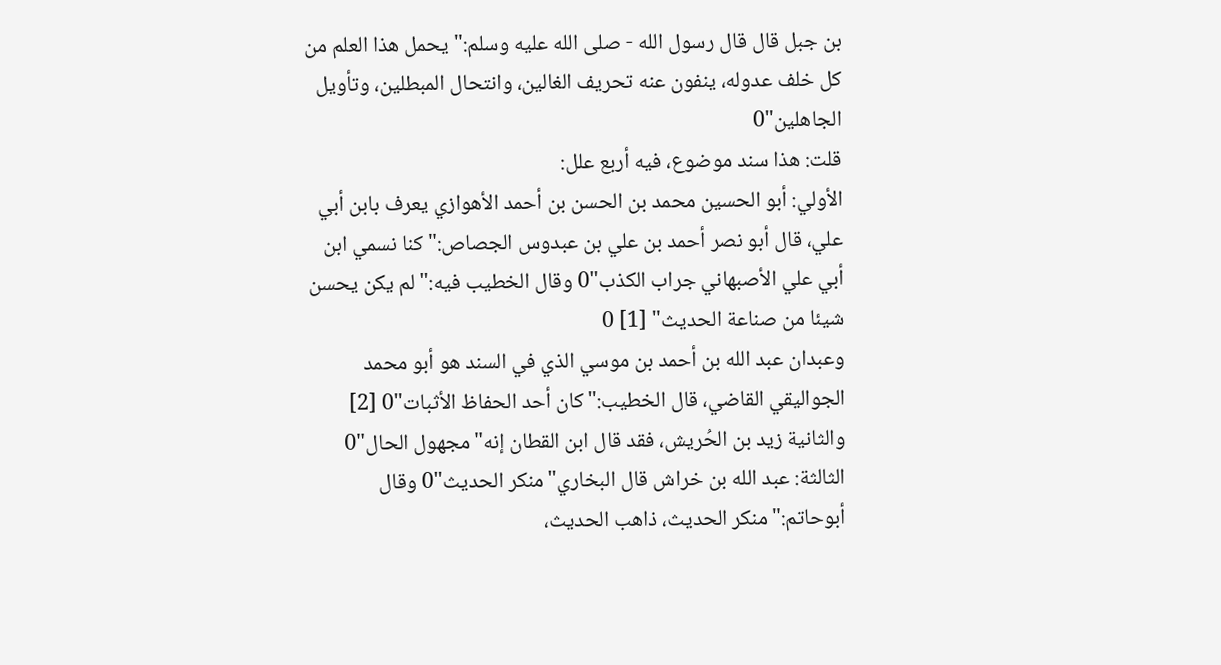بن جبل قال قال رسول الله - صلى الله عليه وسلم:"يحمل هذا العلم من كل خلف عدوله، ينفون عنه تحريف الغالين، وانتحال المبطلين، وتأويل الجاهلين"0
قلت: هذا سند موضوع، فيه أربع علل:
الأولي: أبو الحسين محمد بن الحسن بن أحمد الأهوازي يعرف بابن أبي علي، قال أبو نصر أحمد بن علي بن عبدوس الجصاص:"كنا نسمي ابن أبي علي الأصبهاني جراب الكذب"0 وقال الخطيب فيه:"لم يكن يحسن شيئا من صناعة الحديث" [1] 0
وعبدان عبد الله بن أحمد بن موسي الذي في السند هو أبو محمد الجواليقي القاضي، قال الخطيب:"كان أحد الحفاظ الأثبات"0 [2]
والثانية زيد بن الحُريش، فقد قال ابن القطان إنه"مجهول الحال"0
الثالثة: عبد الله بن خراش قال البخاري"منكر الحديث"0 وقال أبوحاتم:"منكر الحديث، ذاهب الحديث،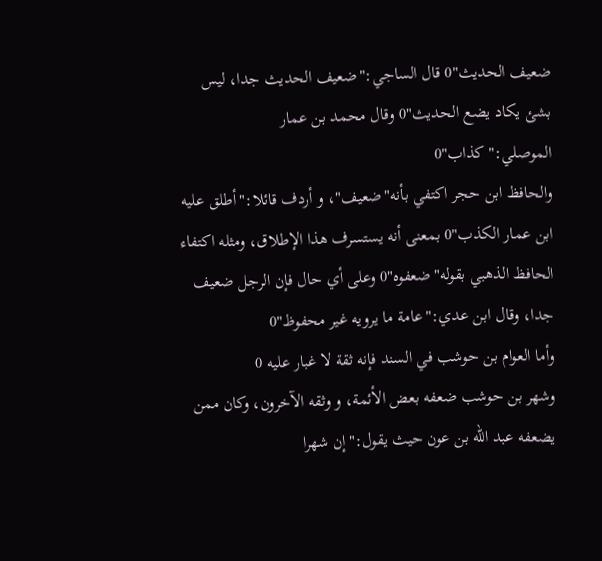ضعيف الحديث"0 قال الساجي:"ضعيف الحديث جدا، ليس بشئ يكاد يضع الحديث"0 وقال محمد بن عمار الموصلي:"كذاب"0
والحافظ ابن حجر اكتفي بأنه"ضعيف"، و أردف قائلا:"أطلق عليه ابن عمار الكذب"0 بمعنى أنه يستسرف هذا الإطلاق، ومثله اكتفاء الحافظ الذهبي بقوله"ضعفوه"0 وعلى أي حال فإن الرجل ضعيف جدا، وقال ابن عدي:"عامة ما يرويه غير محفوظ"0
وأما العوام بن حوشب في السند فإنه ثقة لا غبار عليه 0
وشهر بن حوشب ضعفه بعض الأئمة، و وثقه الآخرون، وكان ممن يضعفه عبد الله بن عون حيث يقول:"إن شهرا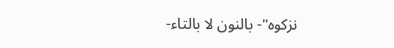نزكوه"- بالنون لا بالتاء-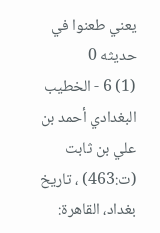يعني طعنوا في حديثه 0
(1) 6 - الخطيب البغدادي أحمد بن علي بن ثابت (ت:463) ، تاريخ بغداد، القاهرة: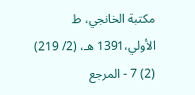مكتبة الخانجي، ط الأولي،1391 هـ، (2/ 219)
(2) 7 - المرجع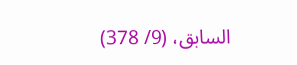السابق، (9/ 378)